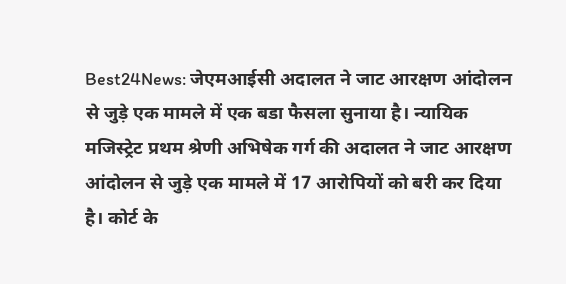Best24News: जेएमआईसी अदालत ने जाट आरक्षण आंदोलन से जुड़े एक मामले में एक बडा फैसला सुनाया है। न्यायिक मजिस्ट्रेट प्रथम श्रेणी अभिषेक गर्ग की अदालत ने जाट आरक्षण आंदोलन से जुड़े एक मामले में 17 आरोपियों को बरी कर दिया है। कोर्ट के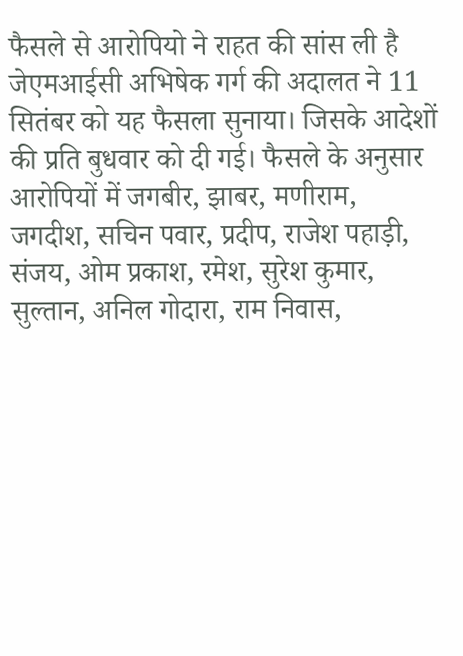फैसले से आरोपियो ने राहत की सांस ली है
जेएमआईसी अभिषेक गर्ग की अदालत ने 11 सितंबर को यह फैसला सुनाया। जिसके आदेशों की प्रति बुधवार को दी गई। फैसले के अनुसार आरोपियों में जगबीर, झाबर, मणीराम, जगदीश, सचिन पवार, प्रदीप, राजेश पहाड़ी, संजय, ओम प्रकाश, रमेश, सुरेश कुमार, सुल्तान, अनिल गोदारा, राम निवास,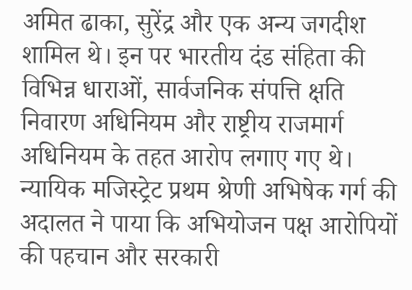अमित ढाका, सुरेंद्र और एक अन्य जगदीश शामिल थे। इन पर भारतीय दंड संहिता की विभिन्न धाराओं, सार्वजनिक संपत्ति क्षति निवारण अधिनियम और राष्ट्रीय राजमार्ग अधिनियम के तहत आरोप लगाए गए थे।
न्यायिक मजिस्ट्रेट प्रथम श्रेणी अभिषेक गर्ग की अदालत ने पाया कि अभियोजन पक्ष आरोपियों की पहचान और सरकारी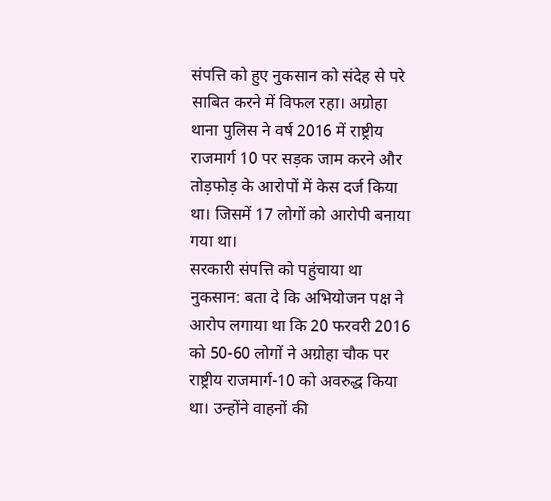संपत्ति को हुए नुकसान को संदेह से परे साबित करने में विफल रहा। अग्रोहा थाना पुलिस ने वर्ष 2016 में राष्ट्रीय राजमार्ग 10 पर सड़क जाम करने और तोड़फोड़ के आरोपों में केस दर्ज किया था। जिसमें 17 लोगों को आरोपी बनाया गया था।
सरकारी संपत्ति को पहुंचाया था नुकसान: बता दे कि अभियोजन पक्ष ने आरोप लगाया था कि 20 फरवरी 2016 को 50-60 लोगों ने अग्रोहा चौक पर राष्ट्रीय राजमार्ग-10 को अवरुद्ध किया था। उन्होंने वाहनों की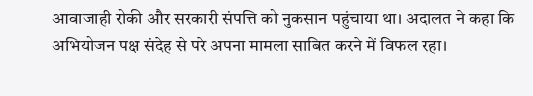आवाजाही रोकी और सरकारी संपत्ति को नुकसान पहुंचाया था। अदालत ने कहा कि अभियोजन पक्ष संदेह से परे अपना मामला साबित करने में विफल रहा।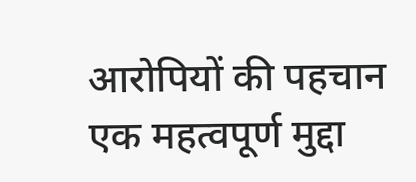आरोपियों की पहचान एक महत्वपूर्ण मुद्दा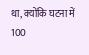था, क्योंकि घटना में 100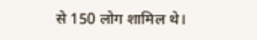से 150 लोग शामिल थे।